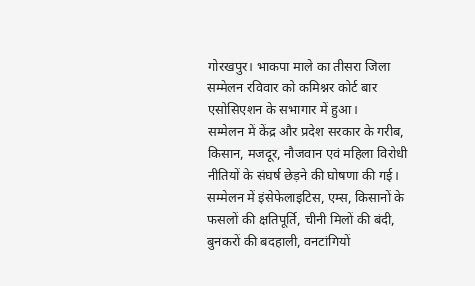गोरखपुर। भाकपा माले का तीसरा जिला सम्मेलन रविवार को कमिश्नर कोर्ट बार एसोसिएशन के सभागार में हुआ।
सम्मेलन में केंद्र और प्रदेश सरकार के गरीब, किसान, मजदूर, नौजवान एवं महिला विरोधी नीतियों के संघर्ष छेड़ने की घोषणा की गई।
सम्मेलन में इंसेफेलाइटिस, एम्स, किसानों के फसलों की क्षतिपूर्ति, चीनी मिलों की बंदी, बुनकरों की बदहाली, वनटांगियों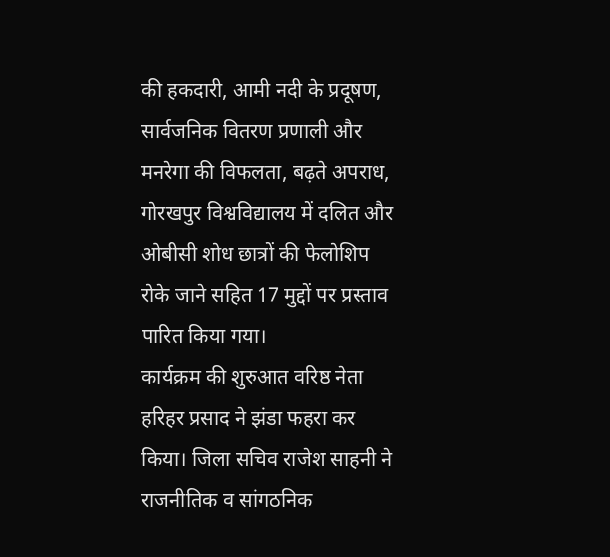की हकदारी, आमी नदी के प्रदूषण, सार्वजनिक वितरण प्रणाली और मनरेगा की विफलता, बढ़ते अपराध, गोरखपुर विश्वविद्यालय में दलित और ओबीसी शोध छात्रों की फेलोशिप रोके जाने सहित 17 मुद्दों पर प्रस्ताव पारित किया गया।
कार्यक्रम की शुरुआत वरिष्ठ नेता हरिहर प्रसाद ने झंडा फहरा कर किया। जिला सचिव राजेश साहनी ने राजनीतिक व सांगठनिक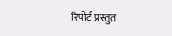रिपोर्ट प्रस्तुत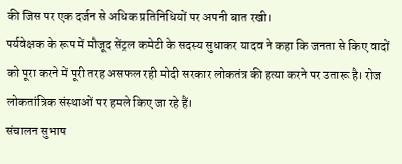की जिस पर एक दर्जन से अधिक प्रतिनिधियों पर अपनी बात रखी।
पर्यवेक्षक के रूप में मौजूद सेंट्रल कमेटी के सदस्य सुधाकर यादव ने कहा कि जनता से किए वादों को पूरा करने में पूरी तरह असफल रही मोदी सरकार लोकतंत्र की हत्या करने पर उतारू है। रोज लोकतांत्रिक संस्थाओं पर हमले किए जा रहे हैं।
संचालन सुभाष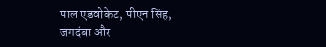पाल एडवोकेट, पीएन सिंह, जगदंबा और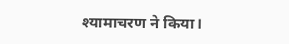श्यामाचरण ने किया।